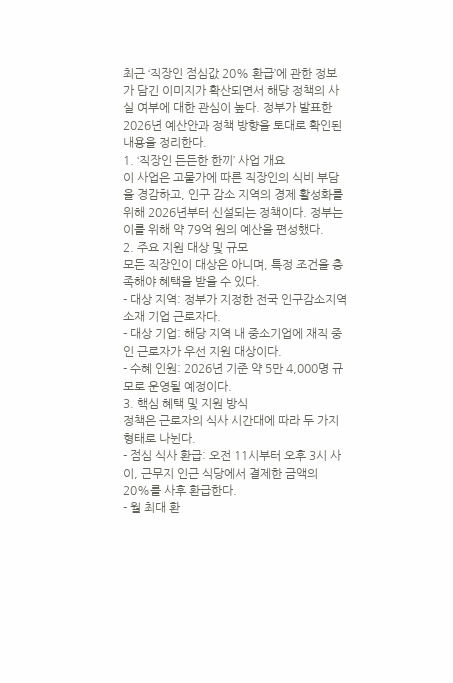최근 ‘직장인 점심값 20% 환급’에 관한 정보가 담긴 이미지가 확산되면서 해당 정책의 사실 여부에 대한 관심이 높다. 정부가 발표한 2026년 예산안과 정책 방향을 토대로 확인된 내용을 정리한다.
1. ‘직장인 든든한 한끼’ 사업 개요
이 사업은 고물가에 따른 직장인의 식비 부담을 경감하고, 인구 감소 지역의 경제 활성화를 위해 2026년부터 신설되는 정책이다. 정부는 이를 위해 약 79억 원의 예산을 편성했다.
2. 주요 지원 대상 및 규모
모든 직장인이 대상은 아니며, 특정 조건을 충족해야 혜택을 받을 수 있다.
- 대상 지역: 정부가 지정한 전국 인구감소지역 소재 기업 근로자다.
- 대상 기업: 해당 지역 내 중소기업에 재직 중인 근로자가 우선 지원 대상이다.
- 수혜 인원: 2026년 기준 약 5만 4,000명 규모로 운영될 예정이다.
3. 핵심 혜택 및 지원 방식
정책은 근로자의 식사 시간대에 따라 두 가지 형태로 나뉜다.
- 점심 식사 환급: 오전 11시부터 오후 3시 사이, 근무지 인근 식당에서 결제한 금액의 20%를 사후 환급한다.
- 월 최대 환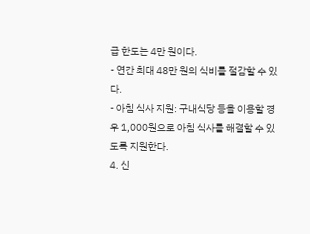급 한도는 4만 원이다.
- 연간 최대 48만 원의 식비를 절감할 수 있다.
- 아침 식사 지원: 구내식당 등을 이용할 경우 1,000원으로 아침 식사를 해결할 수 있도록 지원한다.
4. 신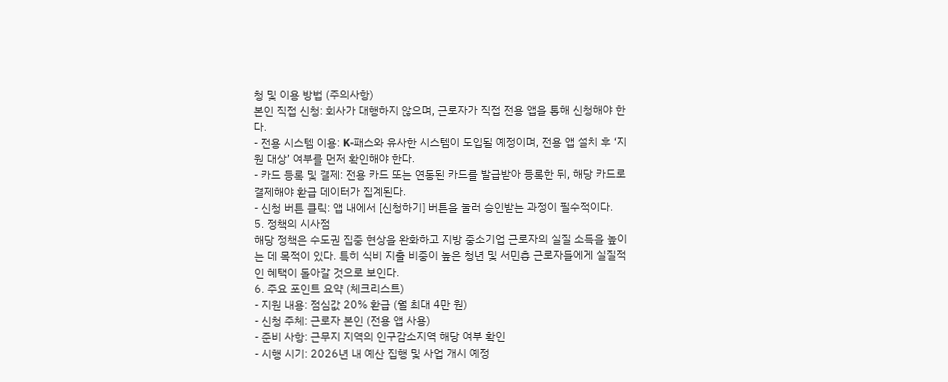청 및 이용 방법 (주의사항)
본인 직접 신청: 회사가 대행하지 않으며, 근로자가 직접 전용 앱을 통해 신청해야 한다.
- 전용 시스템 이용: K-패스와 유사한 시스템이 도입될 예정이며, 전용 앱 설치 후 ‘지원 대상’ 여부를 먼저 확인해야 한다.
- 카드 등록 및 결제: 전용 카드 또는 연동된 카드를 발급받아 등록한 뒤, 해당 카드로 결제해야 환급 데이터가 집계된다.
- 신청 버튼 클릭: 앱 내에서 [신청하기] 버튼을 눌러 승인받는 과정이 필수적이다.
5. 정책의 시사점
해당 정책은 수도권 집중 현상을 완화하고 지방 중소기업 근로자의 실질 소득을 높이는 데 목적이 있다. 특히 식비 지출 비중이 높은 청년 및 서민층 근로자들에게 실질적인 혜택이 돌아갈 것으로 보인다.
6. 주요 포인트 요약 (체크리스트)
- 지원 내용: 점심값 20% 환급 (월 최대 4만 원)
- 신청 주체: 근로자 본인 (전용 앱 사용)
- 준비 사항: 근무지 지역의 인구감소지역 해당 여부 확인
- 시행 시기: 2026년 내 예산 집행 및 사업 개시 예정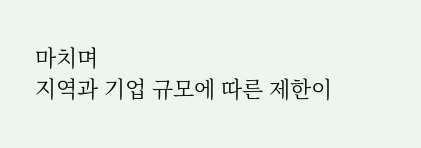마치며
지역과 기업 규모에 따른 제한이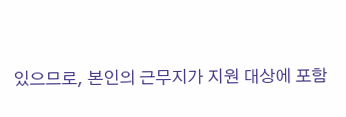있으므로, 본인의 근무지가 지원 대상에 포함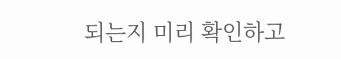되는지 미리 확인하고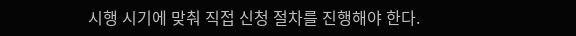시행 시기에 맞춰 직접 신청 절차를 진행해야 한다.